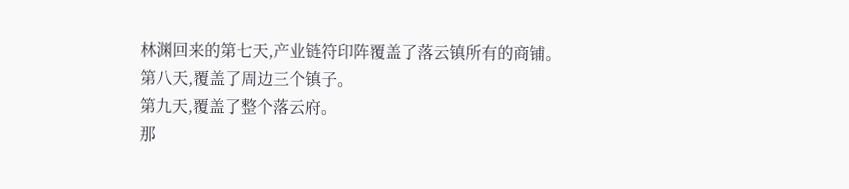林渊回来的第七天,产业链符印阵覆盖了落云镇所有的商铺。
第八天,覆盖了周边三个镇子。
第九天,覆盖了整个落云府。
那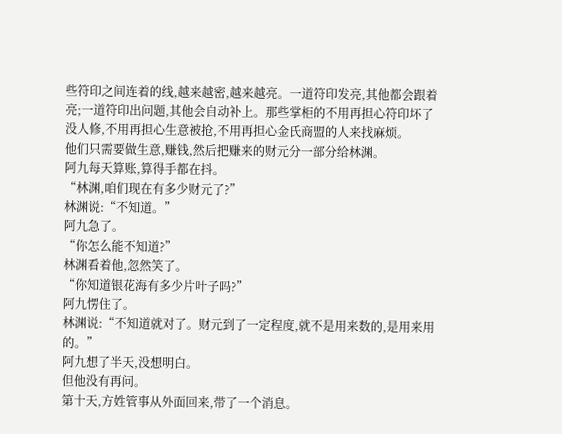些符印之间连着的线,越来越密,越来越亮。一道符印发亮,其他都会跟着亮;一道符印出问题,其他会自动补上。那些掌柜的不用再担心符印坏了没人修,不用再担心生意被抢,不用再担心金氏商盟的人来找麻烦。
他们只需要做生意,赚钱,然后把赚来的财元分一部分给林渊。
阿九每天算账,算得手都在抖。
“林渊,咱们现在有多少财元了?”
林渊说:“不知道。”
阿九急了。
“你怎么能不知道?”
林渊看着他,忽然笑了。
“你知道银花海有多少片叶子吗?”
阿九愣住了。
林渊说:“不知道就对了。财元到了一定程度,就不是用来数的,是用来用的。”
阿九想了半天,没想明白。
但他没有再问。
第十天,方姓管事从外面回来,带了一个消息。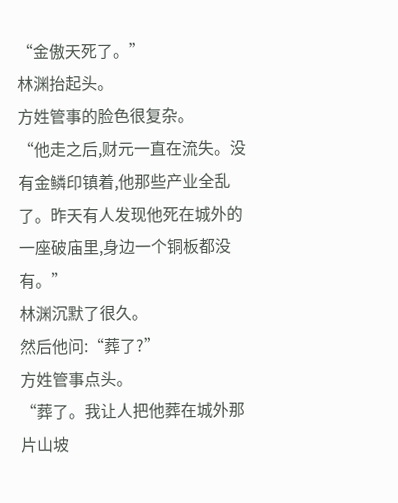“金傲天死了。”
林渊抬起头。
方姓管事的脸色很复杂。
“他走之后,财元一直在流失。没有金鳞印镇着,他那些产业全乱了。昨天有人发现他死在城外的一座破庙里,身边一个铜板都没有。”
林渊沉默了很久。
然后他问:“葬了?”
方姓管事点头。
“葬了。我让人把他葬在城外那片山坡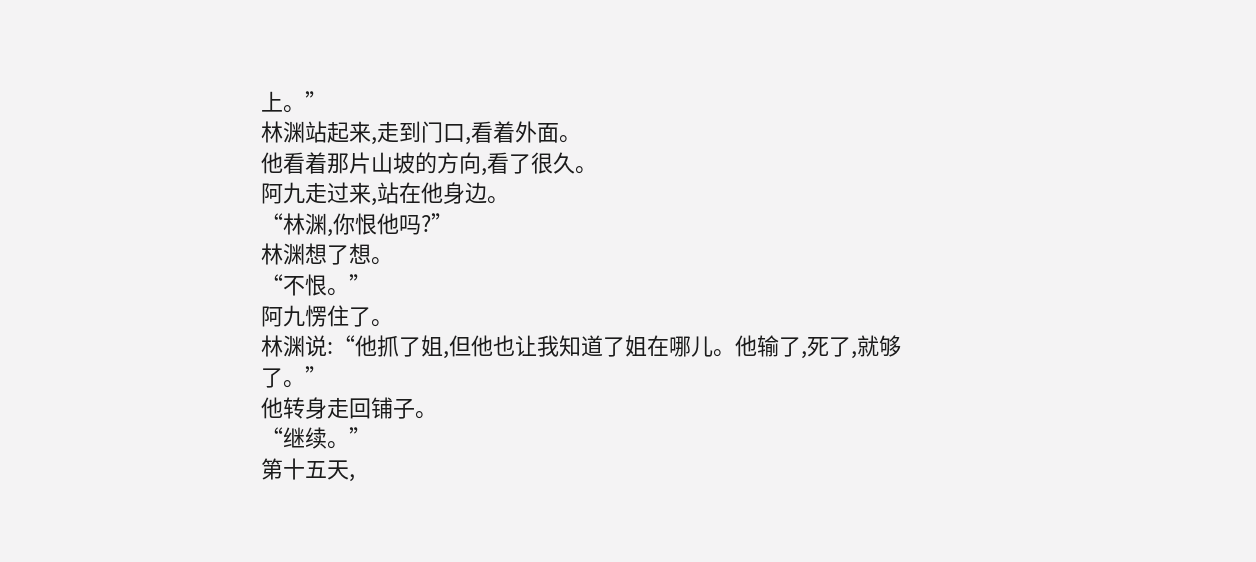上。”
林渊站起来,走到门口,看着外面。
他看着那片山坡的方向,看了很久。
阿九走过来,站在他身边。
“林渊,你恨他吗?”
林渊想了想。
“不恨。”
阿九愣住了。
林渊说:“他抓了姐,但他也让我知道了姐在哪儿。他输了,死了,就够了。”
他转身走回铺子。
“继续。”
第十五天,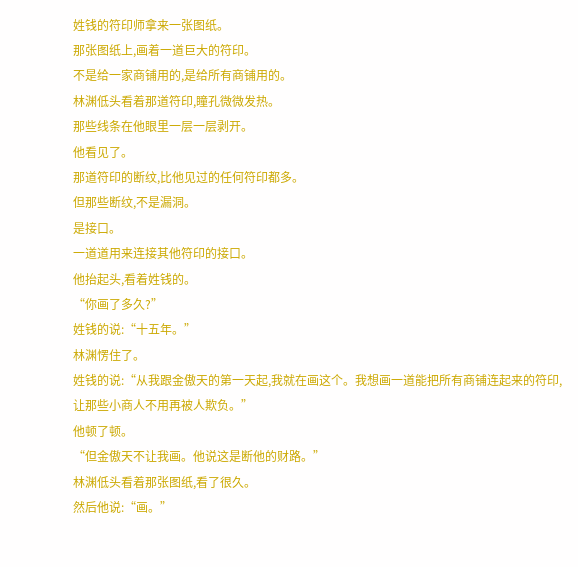姓钱的符印师拿来一张图纸。
那张图纸上,画着一道巨大的符印。
不是给一家商铺用的,是给所有商铺用的。
林渊低头看着那道符印,瞳孔微微发热。
那些线条在他眼里一层一层剥开。
他看见了。
那道符印的断纹,比他见过的任何符印都多。
但那些断纹,不是漏洞。
是接口。
一道道用来连接其他符印的接口。
他抬起头,看着姓钱的。
“你画了多久?”
姓钱的说:“十五年。”
林渊愣住了。
姓钱的说:“从我跟金傲天的第一天起,我就在画这个。我想画一道能把所有商铺连起来的符印,让那些小商人不用再被人欺负。”
他顿了顿。
“但金傲天不让我画。他说这是断他的财路。”
林渊低头看着那张图纸,看了很久。
然后他说:“画。”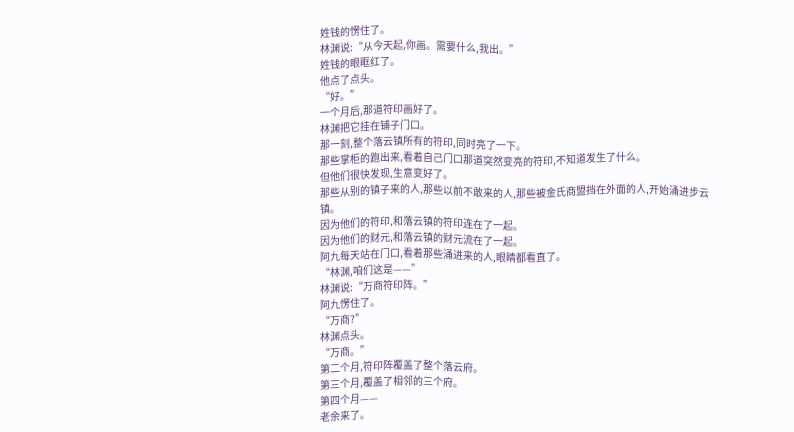姓钱的愣住了。
林渊说:“从今天起,你画。需要什么,我出。”
姓钱的眼眶红了。
他点了点头。
“好。”
一个月后,那道符印画好了。
林渊把它挂在铺子门口。
那一刻,整个落云镇所有的符印,同时亮了一下。
那些掌柜的跑出来,看着自己门口那道突然变亮的符印,不知道发生了什么。
但他们很快发现,生意变好了。
那些从别的镇子来的人,那些以前不敢来的人,那些被金氏商盟挡在外面的人,开始涌进步云镇。
因为他们的符印,和落云镇的符印连在了一起。
因为他们的财元,和落云镇的财元流在了一起。
阿九每天站在门口,看着那些涌进来的人,眼睛都看直了。
“林渊,咱们这是——”
林渊说:“万商符印阵。”
阿九愣住了。
“万商?”
林渊点头。
“万商。”
第二个月,符印阵覆盖了整个落云府。
第三个月,覆盖了相邻的三个府。
第四个月——
老余来了。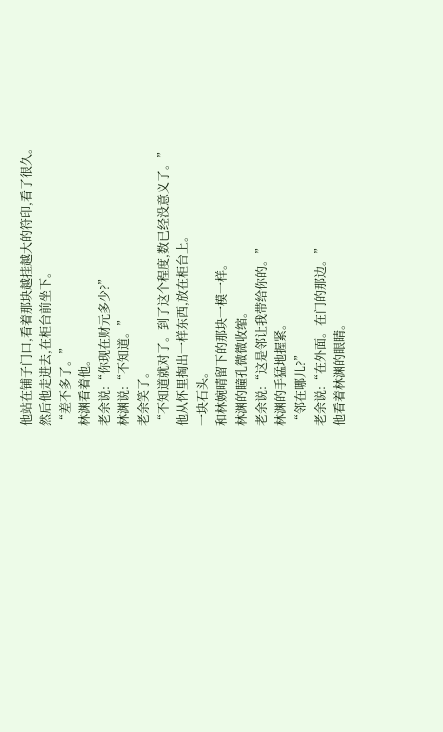他站在铺子门口,看着那块越挂越大的符印,看了很久。
然后他走进去,在柜台前坐下。
“差不多了。”
林渊看着他。
老余说:“你现在财元多少?”
林渊说:“不知道。”
老余笑了。
“不知道就对了。到了这个程度,数已经没意义了。”
他从怀里掏出一样东西,放在柜台上。
一块石头。
和林婉晴留下的那块一模一样。
林渊的瞳孔微微收缩。
老余说:“这是邻让我带给你的。”
林渊的手猛地握紧。
“邻在哪儿?”
老余说:“在外面。在门的那边。”
他看着林渊的眼睛。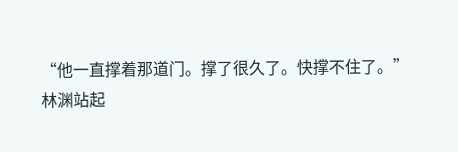“他一直撑着那道门。撑了很久了。快撑不住了。”
林渊站起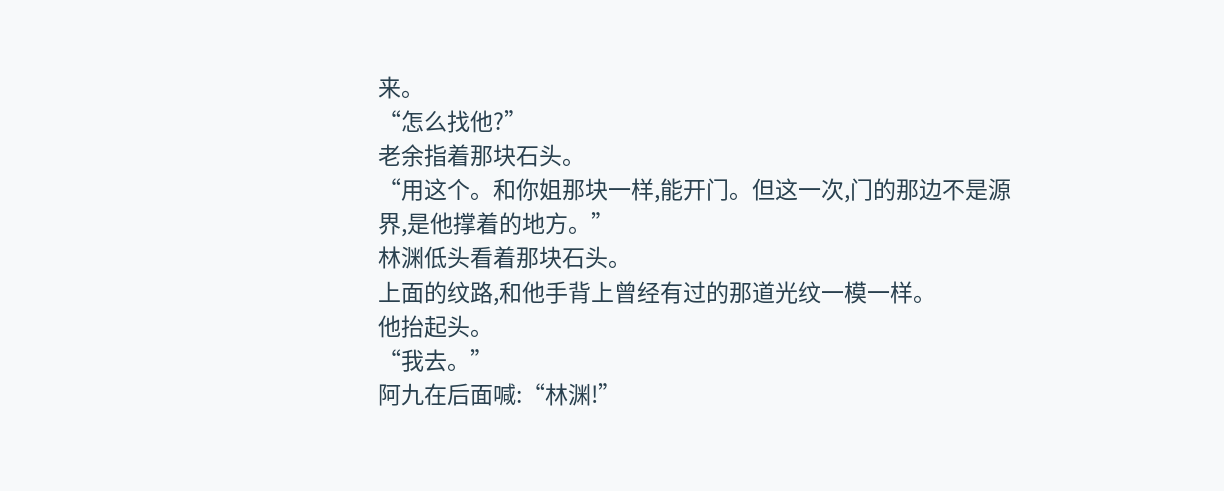来。
“怎么找他?”
老余指着那块石头。
“用这个。和你姐那块一样,能开门。但这一次,门的那边不是源界,是他撑着的地方。”
林渊低头看着那块石头。
上面的纹路,和他手背上曾经有过的那道光纹一模一样。
他抬起头。
“我去。”
阿九在后面喊:“林渊!”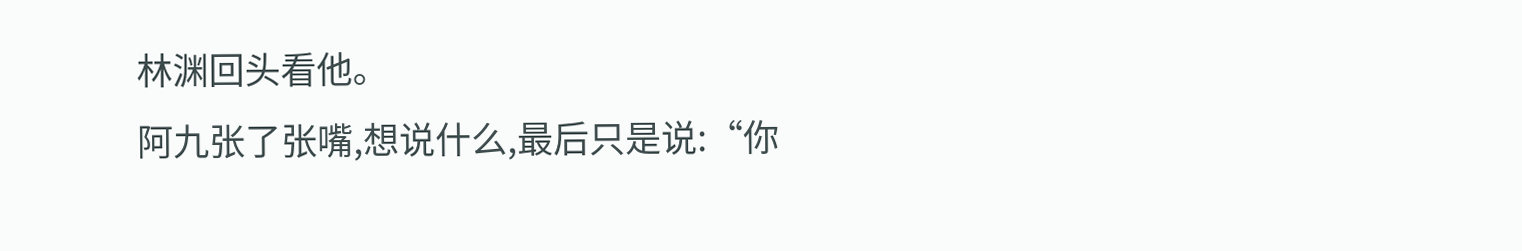林渊回头看他。
阿九张了张嘴,想说什么,最后只是说:“你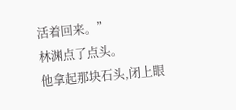活着回来。”
林渊点了点头。
他拿起那块石头,闭上眼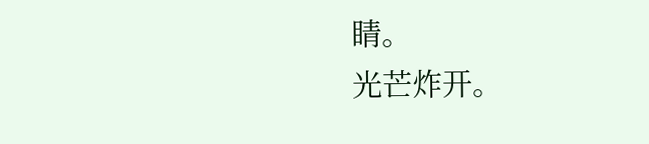睛。
光芒炸开。